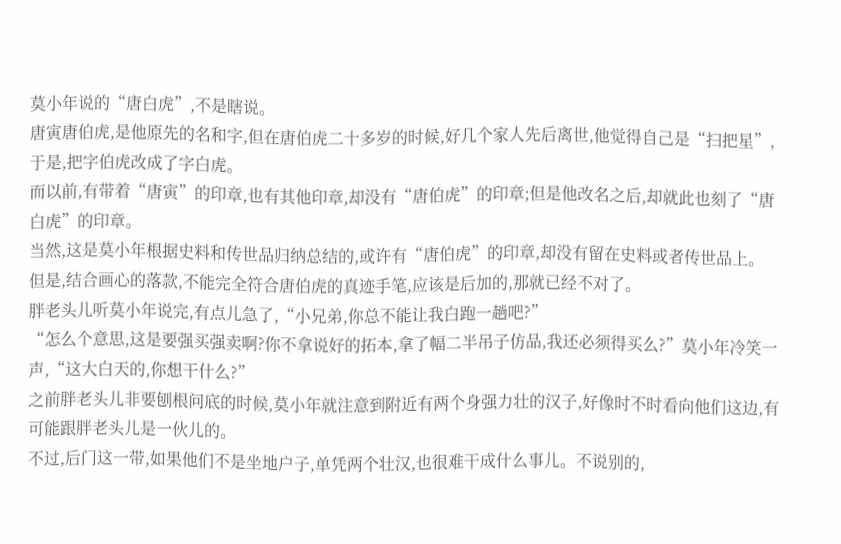莫小年说的“唐白虎”,不是瞎说。
唐寅唐伯虎,是他原先的名和字,但在唐伯虎二十多岁的时候,好几个家人先后离世,他觉得自己是“扫把星”,于是,把字伯虎改成了字白虎。
而以前,有带着“唐寅”的印章,也有其他印章,却没有“唐伯虎”的印章;但是他改名之后,却就此也刻了“唐白虎”的印章。
当然,这是莫小年根据史料和传世品归纳总结的,或许有“唐伯虎”的印章,却没有留在史料或者传世品上。
但是,结合画心的落款,不能完全符合唐伯虎的真迹手笔,应该是后加的,那就已经不对了。
胖老头儿听莫小年说完,有点儿急了,“小兄弟,你总不能让我白跑一趟吧?”
“怎么个意思,这是要强买强卖啊?你不拿说好的拓本,拿了幅二半吊子仿品,我还必须得买么?”莫小年冷笑一声,“这大白天的,你想干什么?”
之前胖老头儿非要刨根问底的时候,莫小年就注意到附近有两个身强力壮的汉子,好像时不时看向他们这边,有可能跟胖老头儿是一伙儿的。
不过,后门这一带,如果他们不是坐地户子,单凭两个壮汉,也很难干成什么事儿。不说别的,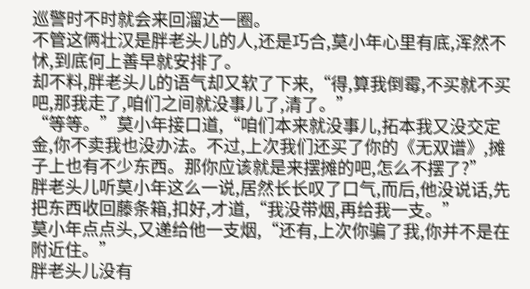巡警时不时就会来回溜达一圈。
不管这俩壮汉是胖老头儿的人,还是巧合,莫小年心里有底,浑然不怵,到底何上善早就安排了。
却不料,胖老头儿的语气却又软了下来,“得,算我倒霉,不买就不买吧,那我走了,咱们之间就没事儿了,清了。”
“等等。”莫小年接口道,“咱们本来就没事儿,拓本我又没交定金,你不卖我也没办法。不过,上次我们还买了你的《无双谱》,摊子上也有不少东西。那你应该就是来摆摊的吧,怎么不摆了?”
胖老头儿听莫小年这么一说,居然长长叹了口气,而后,他没说话,先把东西收回藤条箱,扣好,才道,“我没带烟,再给我一支。”
莫小年点点头,又递给他一支烟,“还有,上次你骗了我,你并不是在附近住。”
胖老头儿没有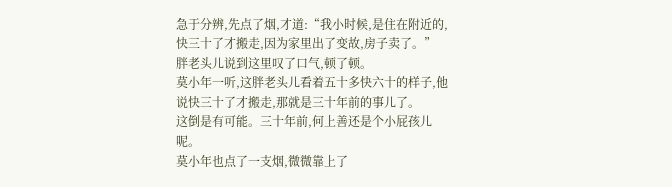急于分辨,先点了烟,才道:“我小时候,是住在附近的,快三十了才搬走,因为家里出了变故,房子卖了。”
胖老头儿说到这里叹了口气,顿了顿。
莫小年一听,这胖老头儿看着五十多快六十的样子,他说快三十了才搬走,那就是三十年前的事儿了。
这倒是有可能。三十年前,何上善还是个小屁孩儿呢。
莫小年也点了一支烟,微微靠上了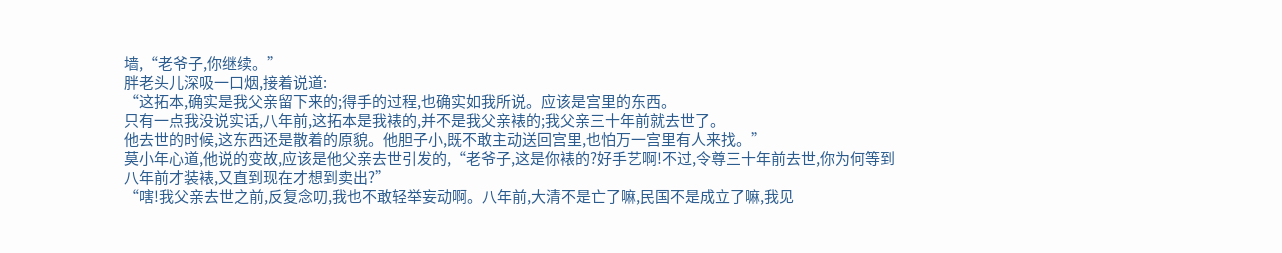墙,“老爷子,你继续。”
胖老头儿深吸一口烟,接着说道:
“这拓本,确实是我父亲留下来的;得手的过程,也确实如我所说。应该是宫里的东西。
只有一点我没说实话,八年前,这拓本是我裱的,并不是我父亲裱的;我父亲三十年前就去世了。
他去世的时候,这东西还是散着的原貌。他胆子小,既不敢主动送回宫里,也怕万一宫里有人来找。”
莫小年心道,他说的变故,应该是他父亲去世引发的,“老爷子,这是你裱的?好手艺啊!不过,令尊三十年前去世,你为何等到八年前才装裱,又直到现在才想到卖出?”
“嗐!我父亲去世之前,反复念叨,我也不敢轻举妄动啊。八年前,大清不是亡了嘛,民国不是成立了嘛,我见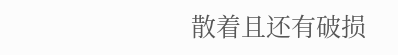散着且还有破损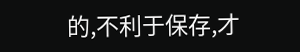的,不利于保存,才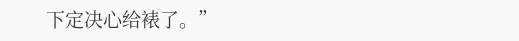下定决心给裱了。”